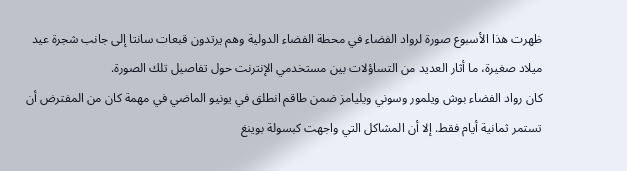ظهرت هذا الأسبوع صورة لرواد الفضاء في محطة الفضاء الدولية وهم يرتدون قبعات سانتا إلى جانب شجرة عيد ميلاد صغيرة، ما أثار العديد من التساؤلات بين مستخدمي الإنترنت حول تفاصيل تلك الصورة.
كان رواد الفضاء بوش ويلمور وسوني ويليامز ضمن طاقم انطلق في يونيو الماضي في مهمة كان من المفترض أن تستمر ثمانية أيام فقط. إلا أن المشاكل التي واجهت كبسولة بوينغ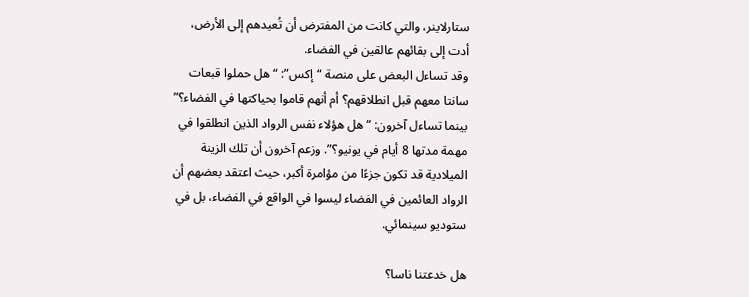ستارلاينر، والتي كانت من المفترض أن تُعيدهم إلى الأرض، أدت إلى بقائهم عالقين في الفضاء.
وقد تساءل البعض على منصة “إكس”: “هل حملوا قبعات سانتا معهم قبل انطلاقهم؟ أم أنهم قاموا بحياكتها في الفضاء؟” بينما تساءل آخرون: “هل هؤلاء نفس الرواد الذين انطلقوا في مهمة مدتها 8 أيام في يونيو؟”. وزعم آخرون أن تلك الزينة الميلادية قد تكون جزءًا من مؤامرة أكبر، حيث اعتقد بعضهم أن الرواد العائمين في الفضاء ليسوا في الواقع في الفضاء، بل في ستوديو سينمائي.

هل خدعتنا ناسا؟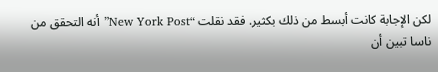لكن الإجابة كانت أبسط من ذلك بكثير. فقد نقلت “New York Post” أنه التحقق من ناسا تبين أن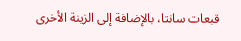قبعات سانتا، بالإضافة إلى الزينة الأخرى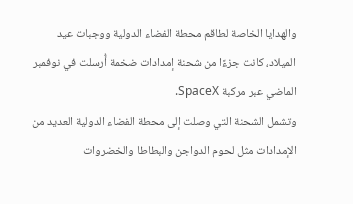والهدايا الخاصة لطاقم محطة الفضاء الدولية ووجبات عيد الميلاد، كانت جزءًا من شحنة إمدادات ضخمة أُرسلت في نوفمبر الماضي عبر مركبة SpaceX.
وتشمل الشحنة التي وصلت إلى محطة الفضاء الدولية العديد من الإمدادات مثل لحوم الدواجن والبطاطا والخضروات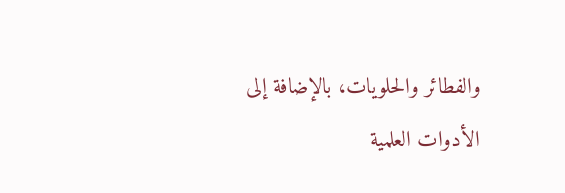والفطائر والحلويات، بالإضافة إلى الأدوات العلمية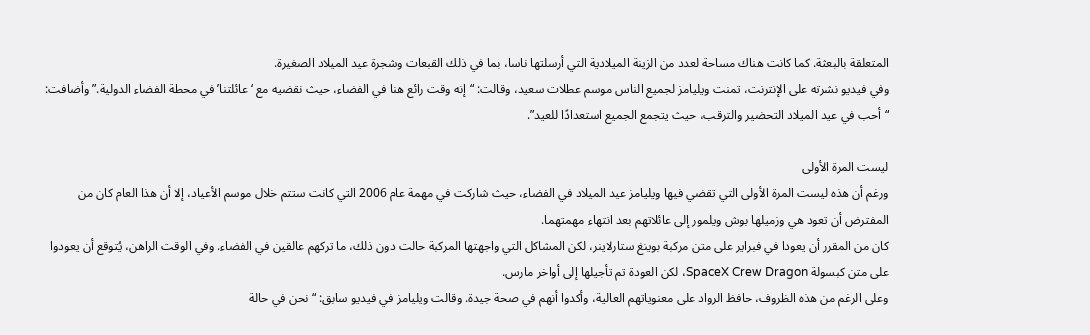المتعلقة بالبعثة. كما كانت هناك مساحة لعدد من الزينة الميلادية التي أرسلتها ناسا، بما في ذلك القبعات وشجرة عيد الميلاد الصغيرة.
وفي فيديو نشرته على الإنترنت، تمنت ويليامز لجميع الناس موسم عطلات سعيد، وقالت: “إنه وقت رائع هنا في الفضاء، حيث نقضيه مع ‘عائلتنا’ في محطة الفضاء الدولية.” وأضافت: “أحب في عيد الميلاد التحضير والترقب، حيث يتجمع الجميع استعدادًا للعيد”.

ليست المرة الأولى
ورغم أن هذه ليست المرة الأولى التي تقضي فيها ويليامز عيد الميلاد في الفضاء، حيث شاركت في مهمة عام 2006 التي كانت ستتم خلال موسم الأعياد، إلا أن هذا العام كان من المفترض أن تعود هي وزميلها بوش ويلمور إلى عائلاتهم بعد انتهاء مهمتهما.
كان من المقرر أن يعودا في فبراير على متن مركبة بوينغ ستارلاينر، لكن المشاكل التي واجهتها المركبة حالت دون ذلك، ما تركهم عالقين في الفضاء. وفي الوقت الراهن، يُتوقع أن يعودوا على متن كبسولة SpaceX Crew Dragon، لكن العودة تم تأجيلها إلى أواخر مارس.
وعلى الرغم من هذه الظروف، حافظ الرواد على معنوياتهم العالية، وأكدوا أنهم في صحة جيدة. وقالت ويليامز في فيديو سابق: “نحن في حالة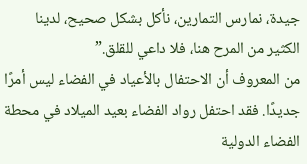جيدة، نمارس التمارين، نأكل بشكل صحيح، لدينا الكثير من المرح هنا، فلا داعي للقلق.”
من المعروف أن الاحتفال بالأعياد في الفضاء ليس أمرًا جديدًا. فقد احتفل رواد الفضاء بعيد الميلاد في محطة الفضاء الدولية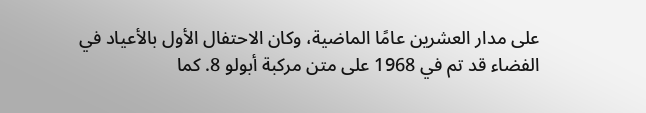على مدار العشرين عامًا الماضية، وكان الاحتفال الأول بالأعياد في الفضاء قد تم في 1968 على متن مركبة أبولو 8. كما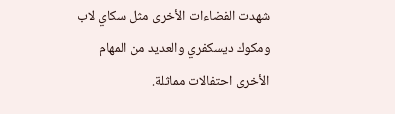شهدت الفضاءات الأخرى مثل سكاي لاب ومكوك ديسكفري والعديد من المهام الأخرى احتفالات مماثلة.